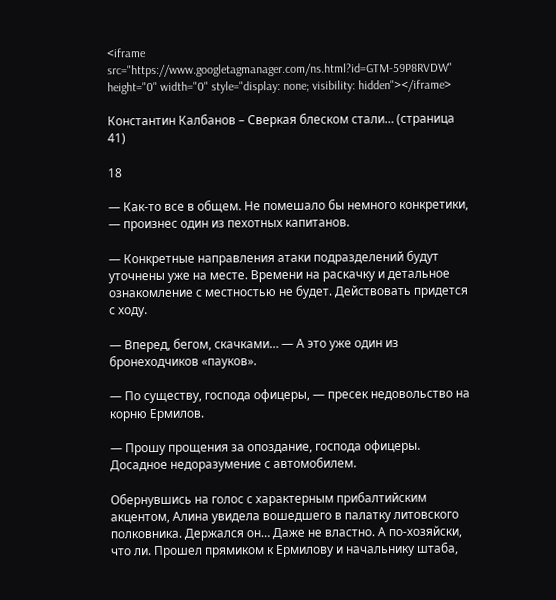<iframe src="https://www.googletagmanager.com/ns.html?id=GTM-59P8RVDW" height="0" width="0" style="display: none; visibility: hidden"></iframe>

Константин Калбанов – Сверкая блеском стали… (страница 41)

18

— Как-то все в общем. Не помешало бы немного конкретики, — произнес один из пехотных капитанов.

— Конкретные направления атаки подразделений будут уточнены уже на месте. Времени на раскачку и детальное ознакомление с местностью не будет. Действовать придется с ходу.

— Вперед, бегом, скачками… — А это уже один из бронеходчиков «пауков».

— По существу, господа офицеры, — пресек недовольство на корню Ермилов.

— Прошу прощения за опоздание, господа офицеры. Досадное недоразумение с автомобилем.

Обернувшись на голос с характерным прибалтийским акцентом, Алина увидела вошедшего в палатку литовского полковника. Держался он… Даже не властно. А по-хозяйски, что ли. Прошел прямиком к Ермилову и начальнику штаба,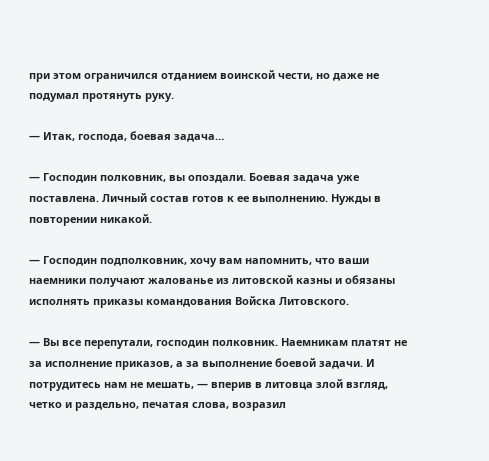при этом ограничился отданием воинской чести, но даже не подумал протянуть руку.

— Итак, господа, боевая задача…

— Господин полковник, вы опоздали. Боевая задача уже поставлена. Личный состав готов к ее выполнению. Нужды в повторении никакой.

— Господин подполковник, хочу вам напомнить, что ваши наемники получают жалованье из литовской казны и обязаны исполнять приказы командования Войска Литовского.

— Вы все перепутали, господин полковник. Наемникам платят не за исполнение приказов, а за выполнение боевой задачи. И потрудитесь нам не мешать, — вперив в литовца злой взгляд, четко и раздельно, печатая слова, возразил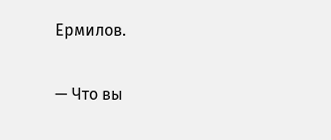Ермилов.

— Что вы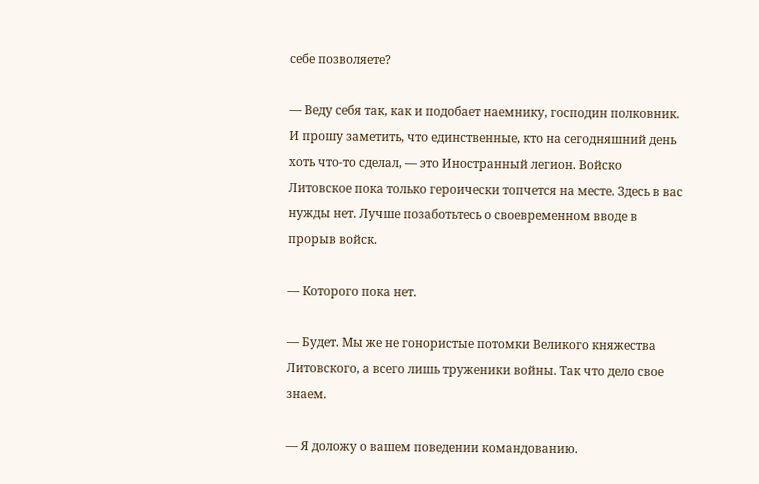себе позволяете?

— Веду себя так, как и подобает наемнику, господин полковник. И прошу заметить, что единственные, кто на сегодняшний день хоть что-то сделал, — это Иностранный легион. Войско Литовское пока только героически топчется на месте. Здесь в вас нужды нет. Лучше позаботьтесь о своевременном вводе в прорыв войск.

— Которого пока нет.

— Будет. Мы же не гонористые потомки Великого княжества Литовского, а всего лишь труженики войны. Так что дело свое знаем.

— Я доложу о вашем поведении командованию.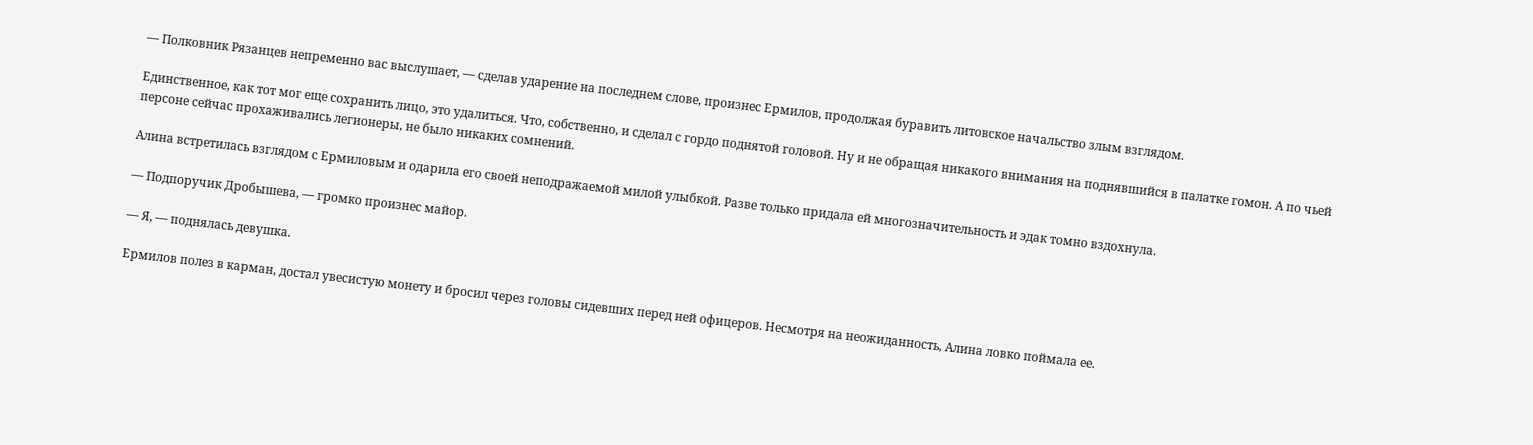— Полковник Рязанцев непременно вас выслушает, — сделав ударение на последнем слове, произнес Ермилов, продолжая буравить литовское начальство злым взглядом.

Единственное, как тот мог еще сохранить лицо, это удалиться. Что, собственно, и сделал с гордо поднятой головой. Ну и не обращая никакого внимания на поднявшийся в палатке гомон. А по чьей персоне сейчас прохаживались легионеры, не было никаких сомнений.

Алина встретилась взглядом с Ермиловым и одарила его своей неподражаемой милой улыбкой. Разве только придала ей многозначительность и эдак томно вздохнула.

— Подпоручик Дробышева, — громко произнес майор.

— Я, — поднялась девушка.

Ермилов полез в карман, достал увесистую монету и бросил через головы сидевших перед ней офицеров. Несмотря на неожиданность, Алина ловко поймала ее.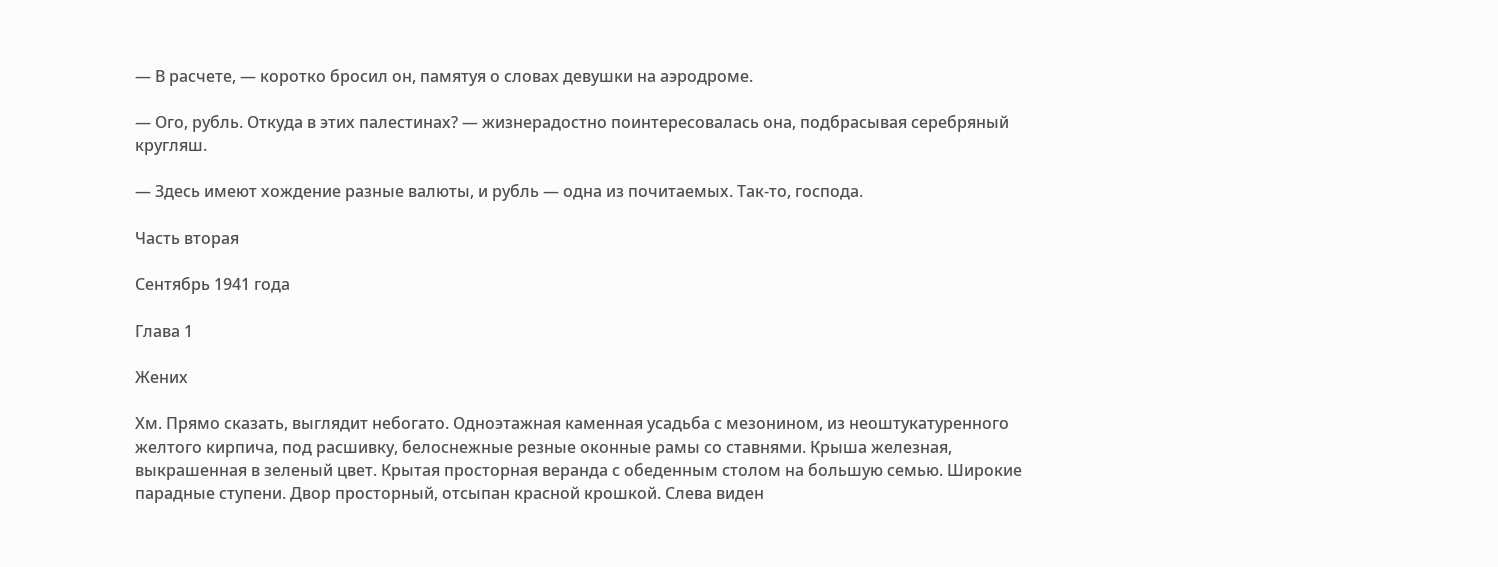— В расчете, — коротко бросил он, памятуя о словах девушки на аэродроме.

— Ого, рубль. Откуда в этих палестинах? — жизнерадостно поинтересовалась она, подбрасывая серебряный кругляш.

— Здесь имеют хождение разные валюты, и рубль — одна из почитаемых. Так-то, господа.

Часть вторая

Сентябрь 1941 года

Глава 1

Жених

Хм. Прямо сказать, выглядит небогато. Одноэтажная каменная усадьба с мезонином, из неоштукатуренного желтого кирпича, под расшивку, белоснежные резные оконные рамы со ставнями. Крыша железная, выкрашенная в зеленый цвет. Крытая просторная веранда с обеденным столом на большую семью. Широкие парадные ступени. Двор просторный, отсыпан красной крошкой. Слева виден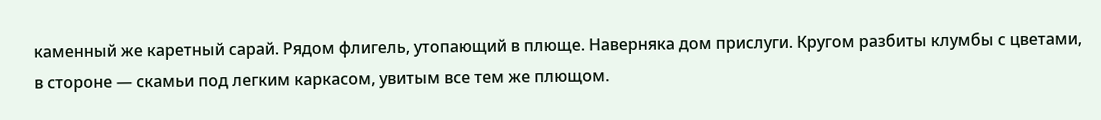каменный же каретный сарай. Рядом флигель, утопающий в плюще. Наверняка дом прислуги. Кругом разбиты клумбы с цветами, в стороне — скамьи под легким каркасом, увитым все тем же плющом.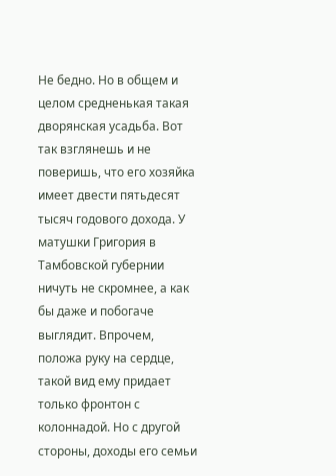Не бедно. Но в общем и целом средненькая такая дворянская усадьба. Вот так взглянешь и не поверишь, что его хозяйка имеет двести пятьдесят тысяч годового дохода. У матушки Григория в Тамбовской губернии ничуть не скромнее, а как бы даже и побогаче выглядит. Впрочем, положа руку на сердце, такой вид ему придает только фронтон с колоннадой. Но с другой стороны, доходы его семьи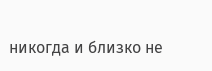никогда и близко не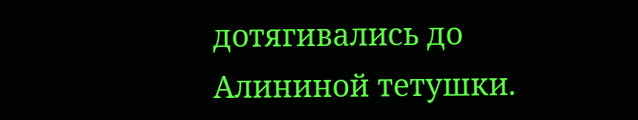дотягивались до Алининой тетушки.